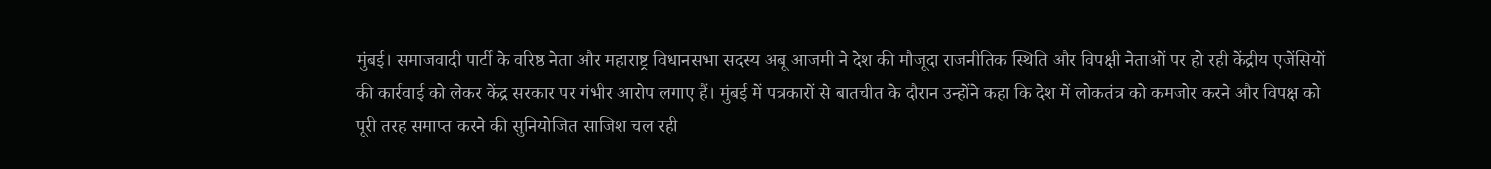मुंबई। समाजवादी पार्टी के वरिष्ठ नेता और महाराष्ट्र विधानसभा सदस्य अबू आजमी ने देश की मौजूदा राजनीतिक स्थिति और विपक्षी नेताओं पर हो रही केंद्रीय एजेंसियों की कार्रवाई को लेकर केंद्र सरकार पर गंभीर आरोप लगाए हैं। मुंबई में पत्रकारों से बातचीत के दौरान उन्होंने कहा कि देश में लोकतंत्र को कमजोर करने और विपक्ष को पूरी तरह समाप्त करने की सुनियोजित साजिश चल रही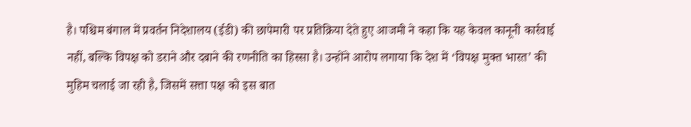है। पश्चिम बंगाल में प्रवर्तन निदेशालय (ईडी) की छापेमारी पर प्रतिक्रिया देते हुए आजमी ने कहा कि यह केवल कानूनी कार्रवाई नहीं, बल्कि विपक्ष को डराने और दबाने की रणनीति का हिस्सा है। उन्होंने आरोप लगाया कि देश में ‘विपक्ष मुक्त भारत’ की मुहिम चलाई जा रही है, जिसमें सत्ता पक्ष को इस बात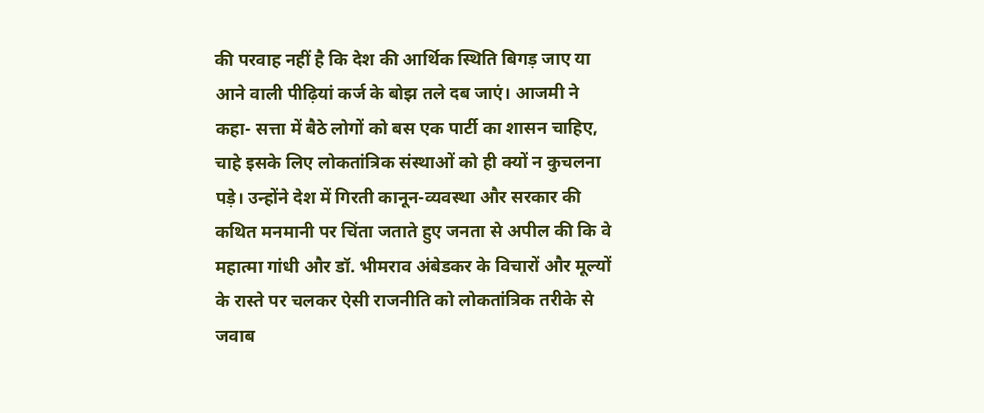की परवाह नहीं है कि देश की आर्थिक स्थिति बिगड़ जाए या आने वाली पीढ़ियां कर्ज के बोझ तले दब जाएं। आजमी ने कहा- सत्ता में बैठे लोगों को बस एक पार्टी का शासन चाहिए, चाहे इसके लिए लोकतांत्रिक संस्थाओं को ही क्यों न कुचलना पड़े। उन्होंने देश में गिरती कानून-व्यवस्था और सरकार की कथित मनमानी पर चिंता जताते हुए जनता से अपील की कि वे महात्मा गांधी और डॉ. भीमराव अंबेडकर के विचारों और मूल्यों के रास्ते पर चलकर ऐसी राजनीति को लोकतांत्रिक तरीके से जवाब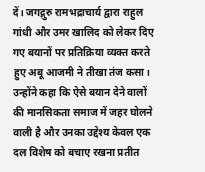दें। जगद्गुरु रामभद्राचार्य द्वारा राहुल गांधी और उमर खालिद को लेकर दिए गए बयानों पर प्रतिक्रिया व्यक्त करते हुए अबू आजमी ने तीखा तंज कसा। उन्होंने कहा कि ऐसे बयान देने वालों की मानसिकता समाज में जहर घोलने वाली है और उनका उद्देश्य केवल एक दल विशेष को बचाए रखना प्रतीत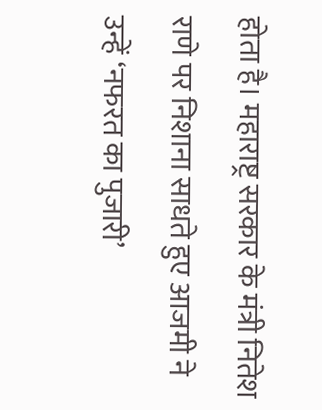होता है। महाराष्ट्र सरकार के मंत्री नितेश राणे पर निशाना साधते हुए आजमी ने उन्हें ‘नफरत का पुजारी’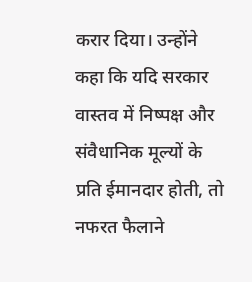करार दिया। उन्होंने कहा कि यदि सरकार वास्तव में निष्पक्ष और संवैधानिक मूल्यों के प्रति ईमानदार होती, तो नफरत फैलाने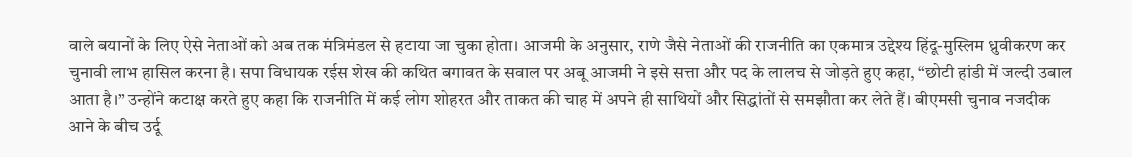वाले बयानों के लिए ऐसे नेताओं को अब तक मंत्रिमंडल से हटाया जा चुका होता। आजमी के अनुसार, राणे जैसे नेताओं की राजनीति का एकमात्र उद्देश्य हिंदू-मुस्लिम ध्रुवीकरण कर चुनावी लाभ हासिल करना है। सपा विधायक रईस शेख की कथित बगावत के सवाल पर अबू आजमी ने इसे सत्ता और पद के लालच से जोड़ते हुए कहा, “छोटी हांडी में जल्दी उबाल आता है।” उन्होंने कटाक्ष करते हुए कहा कि राजनीति में कई लोग शोहरत और ताकत की चाह में अपने ही साथियों और सिद्धांतों से समझौता कर लेते हैं। बीएमसी चुनाव नजदीक आने के बीच उर्दू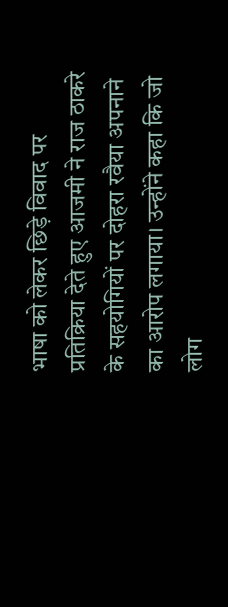भाषा को लेकर छिड़े विवाद पर प्रतिक्रिया देते हुए आजमी ने राज ठाकरे के सहयोगियों पर दोहरा रवैया अपनाने का आरोप लगाया। उन्होंने कहा कि जो लोग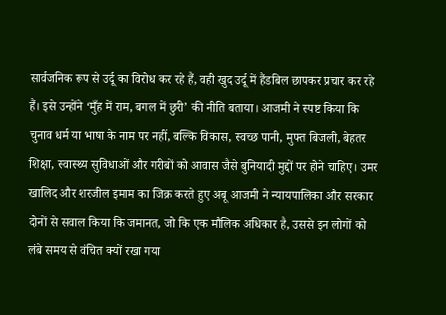सार्वजनिक रूप से उर्दू का विरोध कर रहे हैं, वही खुद उर्दू में हैंडबिल छापकर प्रचार कर रहे हैं। इसे उन्होंने ‘मुँह में राम, बगल में छुरी’ की नीति बताया। आजमी ने स्पष्ट किया कि चुनाव धर्म या भाषा के नाम पर नहीं, बल्कि विकास, स्वच्छ पानी, मुफ्त बिजली, बेहतर शिक्षा, स्वास्थ्य सुविधाओं और गरीबों को आवास जैसे बुनियादी मुद्दों पर होने चाहिए। उमर खालिद और शरजील इमाम का जिक्र करते हुए अबू आजमी ने न्यायपालिका और सरकार दोनों से सवाल किया कि जमानत, जो कि एक मौलिक अधिकार है, उससे इन लोगों को लंबे समय से वंचित क्यों रखा गया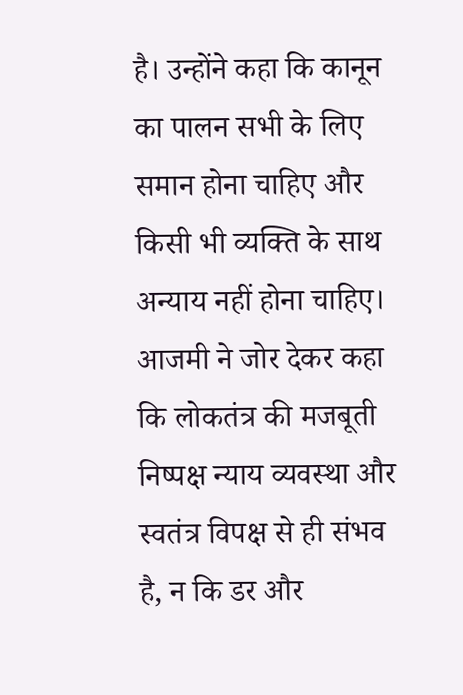है। उन्होंने कहा कि कानून का पालन सभी के लिए समान होना चाहिए और किसी भी व्यक्ति के साथ अन्याय नहीं होना चाहिए। आजमी ने जोर देकर कहा कि लोकतंत्र की मजबूती निष्पक्ष न्याय व्यवस्था और स्वतंत्र विपक्ष से ही संभव है, न कि डर और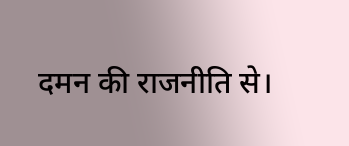दमन की राजनीति से।